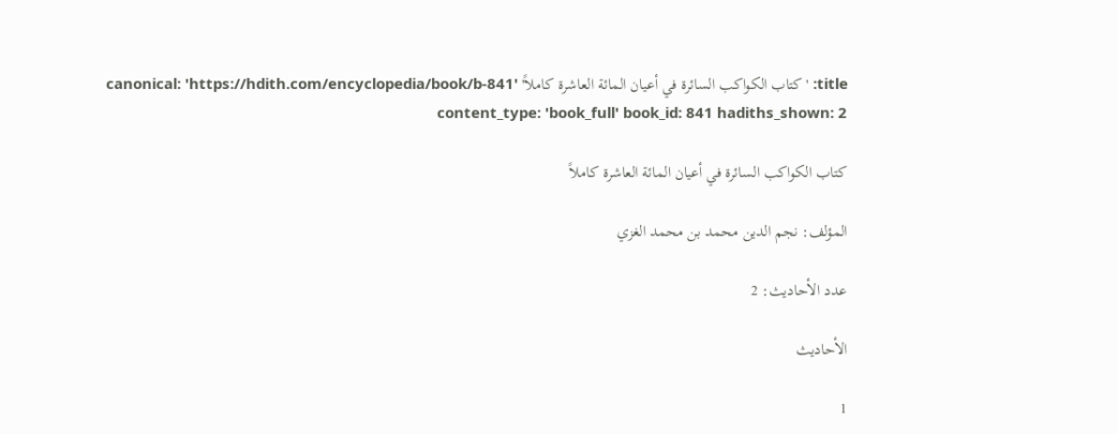title: 'كتاب الكواكب السائرة في أعيان المائة العاشرة كاملاً' canonical: 'https://hdith.com/encyclopedia/book/b-841' content_type: 'book_full' book_id: 841 hadiths_shown: 2

كتاب الكواكب السائرة في أعيان المائة العاشرة كاملاً

المؤلف: نجم الدين محمد بن محمد الغزي

عدد الأحاديث: 2

الأحاديث

1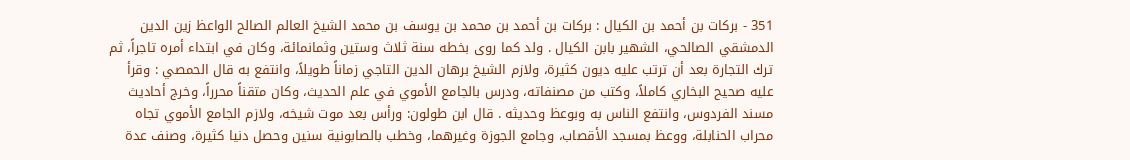351 - بركات بن أحمد بن الكيال : بركات بن أحمد بن محمد بن يوسف بن محمد الشيخ العالم الصالح الواعظ زين الدين الدمشقي الصالحي، الشهير بابن الكيال . ولد كما روى بخطه سنة ثلاث وستين وثمانمائة، وكان في ابتداء أمره تاجراً، ثم ترك التجارة بعد أن ترتب عليه ديون كثيرة، ولازم الشيخ برهان الدين التاجي زماناً طويلاً، وانتفع به قال الحمصي : وقرأ عليه صحيح البخاري كاملاً، وكتب من مصنفاته، ودرس بالجامع الأموي في علم الحديث، وكان متقناً محرراً، وخرج أحاديث مسند الفردوس، وانتفع الناس به وبوعظ وحديثه . قال ابن طولون: ورأس بعد موت شيخه، ولازم الجامع الأموي تجاه محراب الحنابلة، ووعظ بمسجد الأقصاب، وجامع الجوزة وغيرهما، وخطب بالصابونية سنين وحصل دنيا كثيرة، وصنف عدة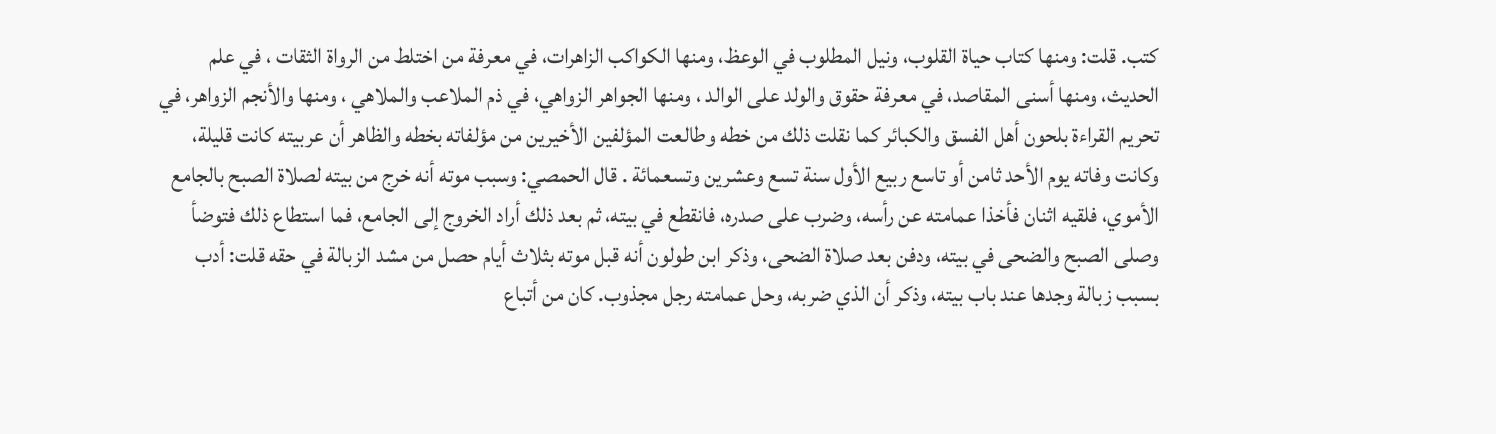كتب. قلت: ومنها كتاب حياة القلوب، ونيل المطلوب في الوعظ، ومنها الكواكب الزاهرات، في معرفة من اختلط من الرواة الثقات ، في علم الحديث، ومنها أسنى المقاصد، في معرفة حقوق والولد على الوالد ، ومنها الجواهر الزواهي، في ذم الملاعب والملاهي ، ومنها والأنجم الزواهر، في تحريم القراءة بلحون أهل الفسق والكبائر كما نقلت ذلك من خطه وطالعت المؤلفين الأخيرين من مؤلفاته بخطه والظاهر أن عربيته كانت قليلة، وكانت وفاته يوم الأحد ثامن أو تاسع ربيع الأول سنة تسع وعشرين وتسعمائة . قال الحمصي: وسبب موته أنه خرج من بيته لصلاة الصبح بالجامع الأموي، فلقيه اثنان فأخذا عمامته عن رأسه، وضرب على صدره، فانقطع في بيته، ثم بعد ذلك أراد الخروج إلى الجامع، فما استطاع ذلك فتوضأ وصلى الصبح والضحى في بيته، ودفن بعد صلاة الضحى، وذكر ابن طولون أنه قبل موته بثلاث أيام حصل من مشد الزبالة في حقه قلت: أدب بسبب زبالة وجدها عند باب بيته، وذكر أن الذي ضربه، وحل عمامته رجل مجذوب. كان من أتباع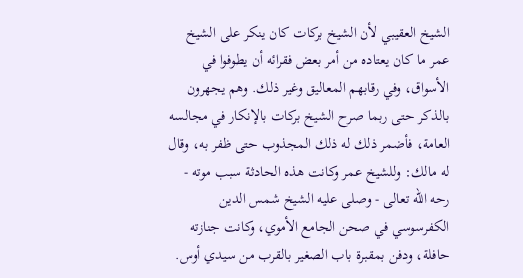الشيخ العقيبي لأن الشيخ بركات كان ينكر على الشيخ عمر ما كان يعتاده من أمر بعض فقرائه أن يطوفوا في الأسواق، وفي رقابهم المعاليق وغير ذلك. وهم يجهرون بالذكر حتى ربما صرح الشيخ بركات بالإنكار في مجالسه العامة، فأضمر ذلك له ذلك المجذوب حتى ظفر به، وقال له مالك: وللشيخ عمر وكانت هذه الحادثة سبب موته - رحه الله تعالى - وصلى عليه الشيخ شمس الدين الكفرسوسي في صحن الجامع الأموي، وكانت جنازته حافلة، ودفن بمقبرة باب الصغير بالقرب من سيدي أوس.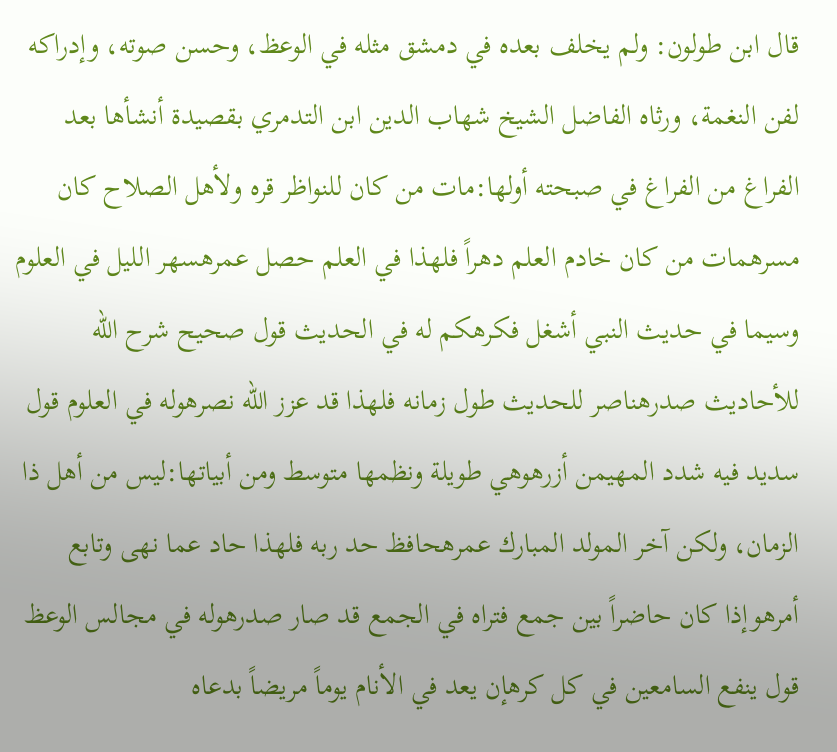قال ابن طولون: ولم يخلف بعده في دمشق مثله في الوعظ، وحسن صوته، وإدراكه لفن النغمة، ورثاه الفاضل الشيخ شهاب الدين ابن التدمري بقصيدة أنشأها بعد الفراغ من الفراغ في صبحته أولها:مات من كان للنواظر قره ولأهل الصلاح كان مسرهمات من كان خادم العلم دهراً فلهذا في العلم حصل عمرهسهر الليل في العلوم وسيما في حديث النبي أشغل فكرهكم له في الحديث قول صحيح شرح الله للأحاديث صدرهناصر للحديث طول زمانه فلهذا قد عزز الله نصرهوله في العلوم قول سديد فيه شدد المهيمن أزرهوهي طويلة ونظمها متوسط ومن أبياتها:ليس من أهل ذا الزمان، ولكن آخر المولد المبارك عمرهحافظ حد ربه فلهذا حاد عما نهى وتابع أمرهوإذا كان حاضراً بين جمع فتراه في الجمع قد صار صدرهوله في مجالس الوعظ قول ينفع السامعين في كل كرهإن يعد في الأنام يوماً مريضاً بدعاه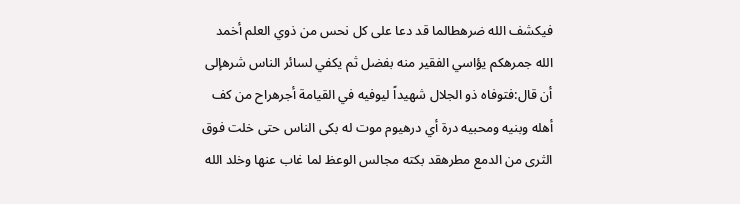فيكشف الله ضرهطالما قد دعا على كل نحس من ذوي العلم أخمد الله جمرهكم يؤاسي الفقير منه بفضل ثم يكفي لسائر الناس شرهإلى أن قال:فتوفاه ذو الجلال شهيداً ليوفيه في القيامة أجرهراح من كف أهله وبنيه ومحبيه درة أي درهيوم موت له بكى الناس حتى خلت فوق الثرى من الدمع مطرهقد بكته مجالس الوعظ لما غاب عنها وخلد الله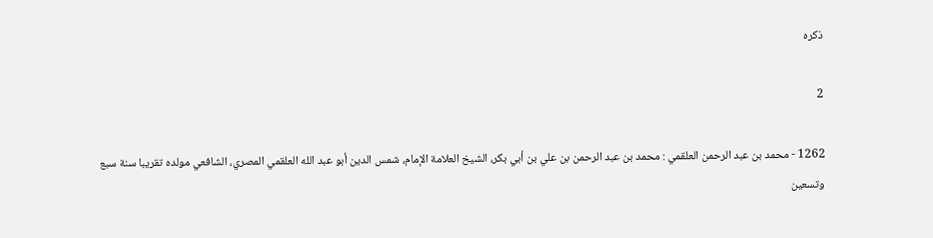ذكره

2

1262 - محمد بن عبد الرحمن العلقمي : محمد بن عبد الرحمن بن علي بن أبي بكر، الشيخ العلامة الإمام، شمس الدين أبو عبد الله العلقمي المصري، الشافعي مولده تقريبا سنة سبع وتسعين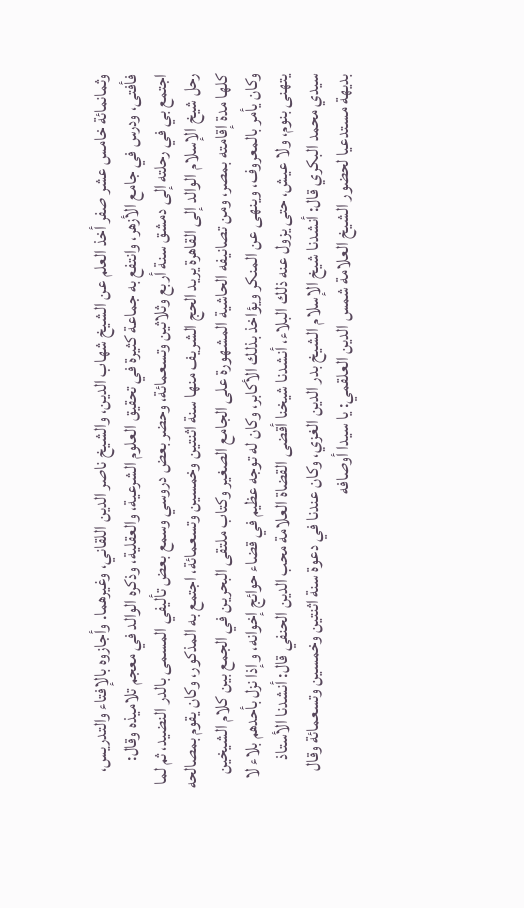وثمانمائة خامس عشر صفر أخذ العلم عن الشيخ شهاب الدين، والشيخ ناصر الدين اللقاني، وغيرهما. وأجازوه بالإفتاء والتدريس، فأفتى، ودرس في جامع الأزهر، وانتفع به جماعة كثيرة في تحقيق العلوم الشرعية، والعقلية، وذكره الوالد في معجم تلاميذه وقال: اجتمع بي في رحلته إلى دمشق سنة أربع وثلاثين وتسعمائة، وحضر بعض دروسي وسمع بعض تأليفي المسمى بالدر النضيد، ثم لما رحل شيخ الإسلام الوالد إلى القاهرة يريد الحج الشريف منها سنة اثنتين وخمسين وتسعمائة، اجتمع به المذكور، وكان يقوم بمصالحه كلها مدة إقامته بمصر، ومن تصانيفه الحاشية المشهورة على الجامع الصغير وكتاب ملتقى البحرين في الجمع بين كلام الشيخين وكان يأمر بالمعروف، وينهى عن المنكر ويؤاخذ بذلك الأكابر، وكان له توجه عظيم في قضاء حوائج إخوانه، وإذا نزل بأحدهم بلاء لا يتهنى بنوم، ولا عيش، حتى يزول عنه ذلك البلاء، أنشدنا شيخنا أقضى القضاة العلامة محب الدين الحنفي قال: أنشدنا الأستاذ سيدي محمد البكري قال: أنشدنا شيخ الإسلام الشيخ بدر الدين الغزي، وكان عندنا في دعوة سنة اثنتين وخمسين وتسعمائة وقال بديهة مستدعيا لحضور الشيخ العلامة شمس الدين العلقمي: يا سيدا أوصافه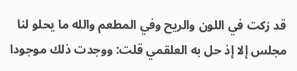قد زكت في اللون والريح وفي المطعم والله ما يحلو لنا مجلس إلا إذ حل به العلقمي قلت: ووجدت ذلك موجودا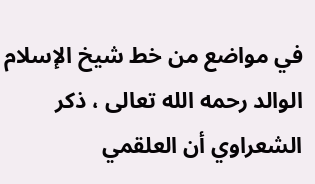في مواضع من خط شيخ الإسلام الوالد رحمه الله تعالى ، ذكر الشعراوي أن العلقمي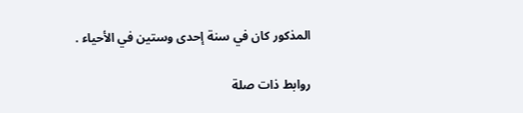المذكور كان في سنة إحدى وستين في الأحياء .

روابط ذات صلة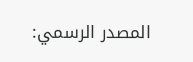المصدر الرسمي: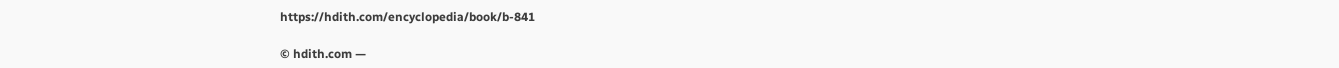https://hdith.com/encyclopedia/book/b-841

© hdith.com —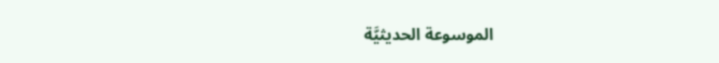الموسوعة الحديثيَّة